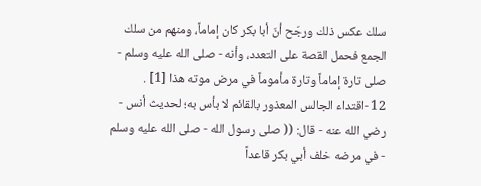سلك عكس ذلك ورجّح أنّ أبا بكر كان إماماً، ومنهم من سلك الجمع فحمل القصة على التعدد، وأنه - صلى الله عليه وسلم - صلى تارة إماماً وتارة مأموماً في مرض موته هذا [1] .
12 -اقتداء الجالس المعذور بالقائم لا بأس به؛ لحديث أنس - رضي الله عنه - قال: (( صلى رسول الله - صلى الله عليه وسلم - في مرضه خلف أبي بكر قاعداً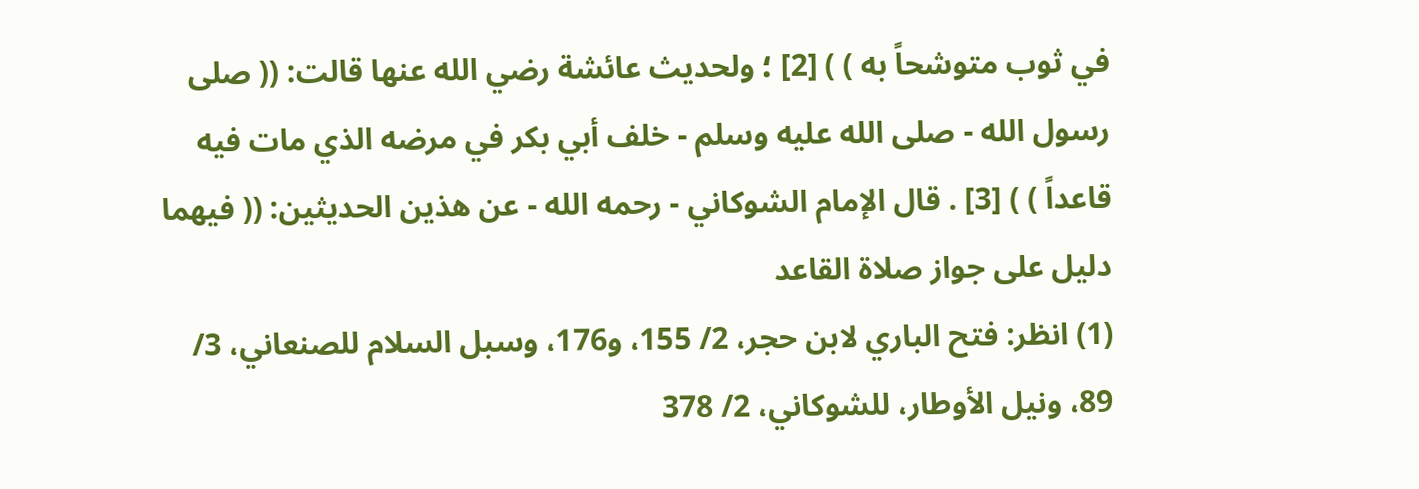في ثوب متوشحاً به ) ) [2] ؛ ولحديث عائشة رضي الله عنها قالت: (( صلى رسول الله - صلى الله عليه وسلم - خلف أبي بكر في مرضه الذي مات فيه قاعداً ) ) [3] . قال الإمام الشوكاني - رحمه الله - عن هذين الحديثين: (( فيهما دليل على جواز صلاة القاعد
(1) انظر: فتح الباري لابن حجر، 2/ 155، و176، وسبل السلام للصنعاني، 3/ 89، ونيل الأوطار، للشوكاني، 2/ 378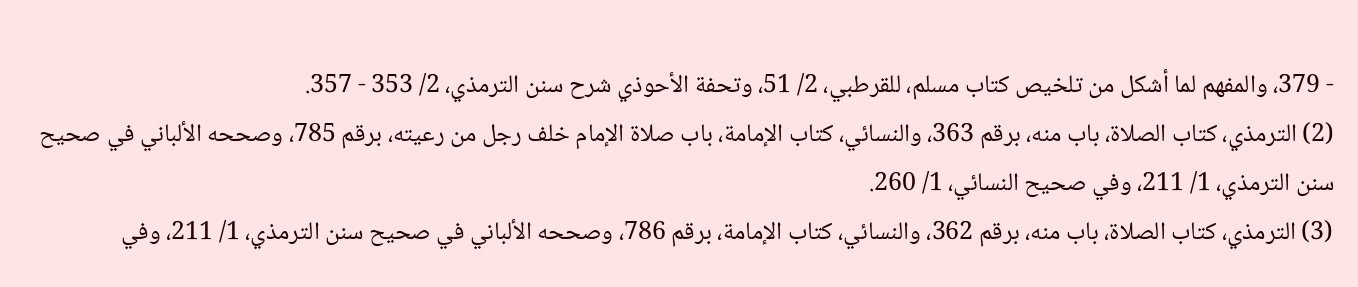- 379، والمفهم لما أشكل من تلخيص كتاب مسلم، للقرطبي، 2/ 51، وتحفة الأحوذي شرح سنن الترمذي، 2/ 353 - 357.
(2) الترمذي، كتاب الصلاة، باب منه، برقم 363، والنسائي، كتاب الإمامة، باب صلاة الإمام خلف رجل من رعيته، برقم 785، وصححه الألباني في صحيح سنن الترمذي، 1/ 211، وفي صحيح النسائي، 1/ 260.
(3) الترمذي، كتاب الصلاة، باب منه، برقم 362، والنسائي، كتاب الإمامة، برقم 786، وصححه الألباني في صحيح سنن الترمذي، 1/ 211، وفي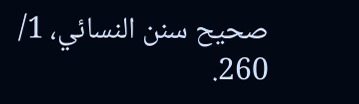صحيح سنن النسائي، 1/ 260.